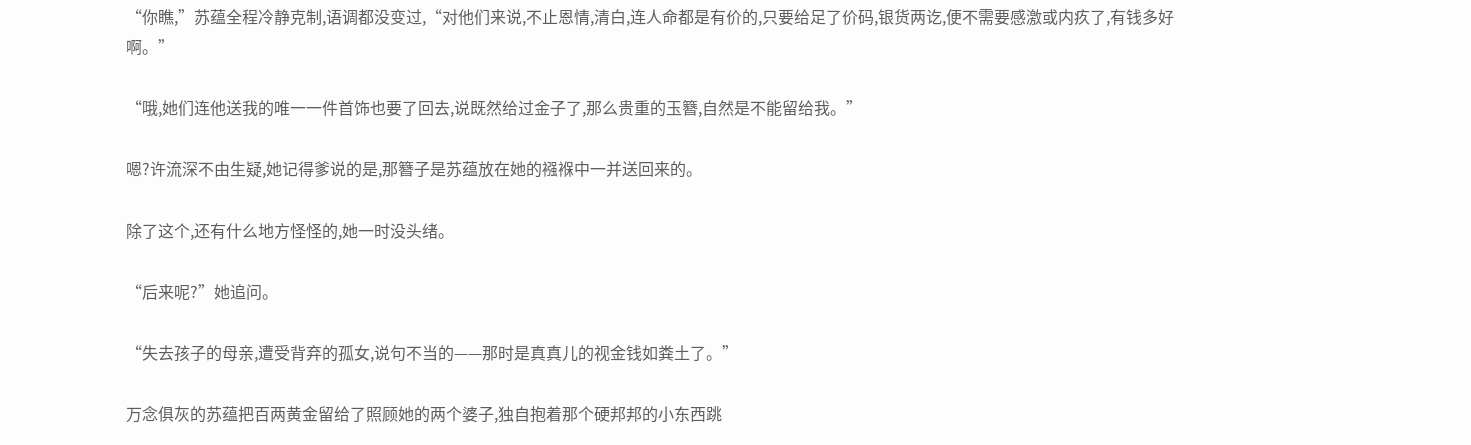“你瞧,”苏蕴全程冷静克制,语调都没变过,“对他们来说,不止恩情,清白,连人命都是有价的,只要给足了价码,银货两讫,便不需要感激或内疚了,有钱多好啊。”

“哦,她们连他送我的唯一一件首饰也要了回去,说既然给过金子了,那么贵重的玉簪,自然是不能留给我。”

嗯?许流深不由生疑,她记得爹说的是,那簪子是苏蕴放在她的襁褓中一并送回来的。

除了这个,还有什么地方怪怪的,她一时没头绪。

“后来呢?”她追问。

“失去孩子的母亲,遭受背弃的孤女,说句不当的——那时是真真儿的视金钱如粪土了。”

万念俱灰的苏蕴把百两黄金留给了照顾她的两个婆子,独自抱着那个硬邦邦的小东西跳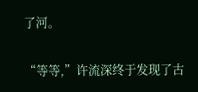了河。

“等等,”许流深终于发现了古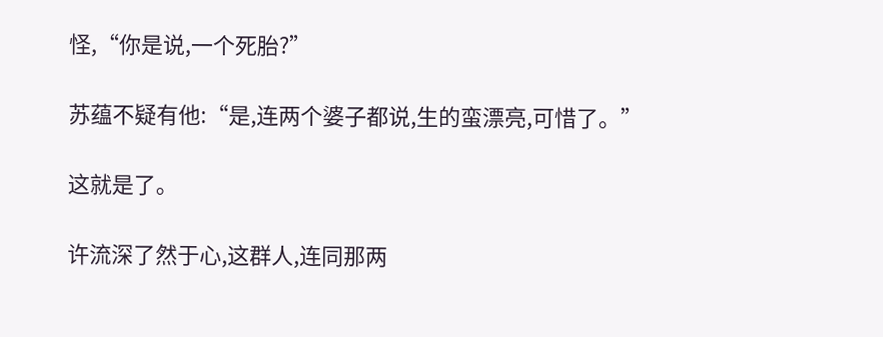怪,“你是说,一个死胎?”

苏蕴不疑有他:“是,连两个婆子都说,生的蛮漂亮,可惜了。”

这就是了。

许流深了然于心,这群人,连同那两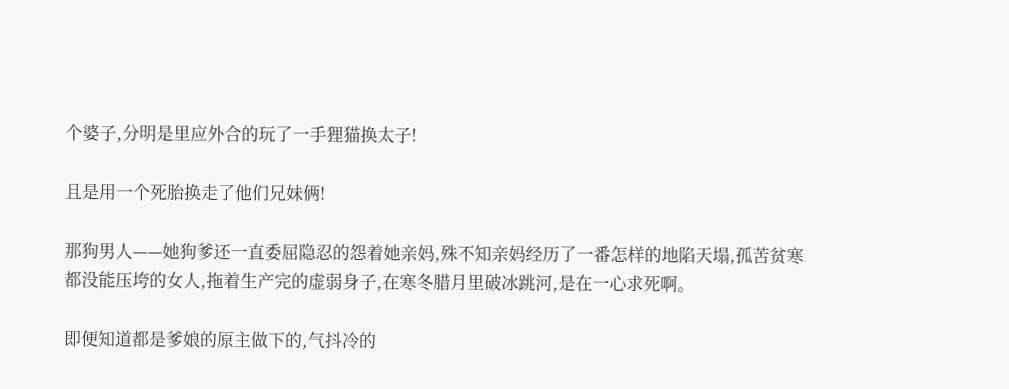个婆子,分明是里应外合的玩了一手狸猫换太子!

且是用一个死胎换走了他们兄妹俩!

那狗男人——她狗爹还一直委屈隐忍的怨着她亲妈,殊不知亲妈经历了一番怎样的地陷天塌,孤苦贫寒都没能压垮的女人,拖着生产完的虚弱身子,在寒冬腊月里破冰跳河,是在一心求死啊。

即便知道都是爹娘的原主做下的,气抖冷的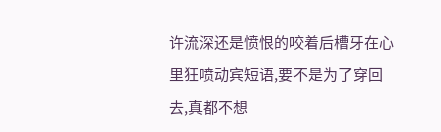许流深还是愤恨的咬着后槽牙在心里狂喷动宾短语,要不是为了穿回去,真都不想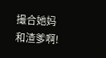撮合她妈和渣爹啊!